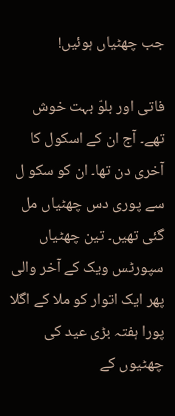جب چھٹیاں ہوئیں!

فاتی اور بلوّ بہت خوش تھے۔ آج ان کے اسکول کا آخری دن تھا۔ ان کو سکو ل سے پوری دس چھٹیاں مل گئی تھیں۔ تین چھٹیاں سپورٹس ویک کے آخر والی پھر ایک اتوار کو ملا کے اگلا پورا ہفتہ بڑی عید کی چھٹیوں کے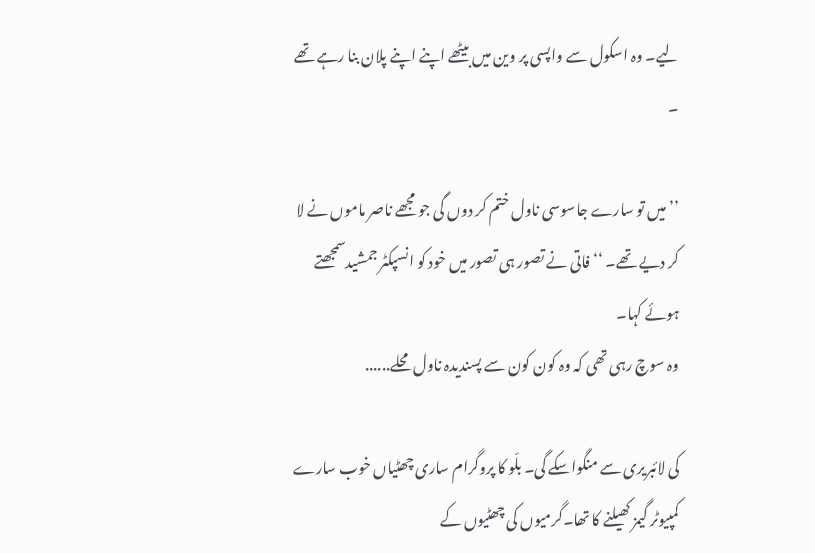لیے۔ وہ اسکول سے واپسی پر وین میں بیٹھے اپنے اپنے پلان بنا رہے تھے ۔

’’میں تو سارے جاسوسی ناول ختم کر دوں گی جو مجھے ناصر ماموں نے لا کر دیے تھے۔ ‘‘ فاتی نے تصور ہی تصور میں خود کو انسپکٹر جمشیدسمجھتے ہوئے کہا۔
وہ سوچ رہی تھی کہ وہ کون کون سے پسندیدہ ناول محلے......

کی لائبریری سے منگواسکے گی۔ بلّو کا پروگرام ساری چھٹیاں خوب سارے کمپیوٹر گیمز کھیلنے کا تھا۔گرمیوں کی چھٹیوں کے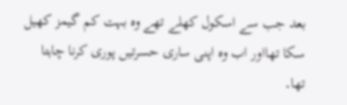بعد جب سے اسکول کھلے تھے وہ بہت کم گیمز کھیل سکا تھااور اب وہ اپنی ساری حسرتیں پوری کرنا چاہتا تھا۔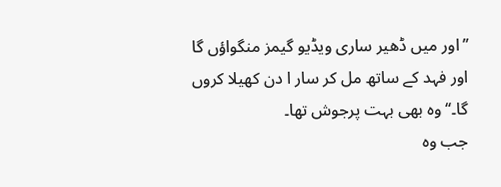’’اور میں ڈھیر ساری ویڈیو گیمز منگواؤں گا اور فہد کے ساتھ مل کر سار ا دن کھیلا کروں گا۔‘‘ وہ بھی بہت پرجوش تھا۔
جب وہ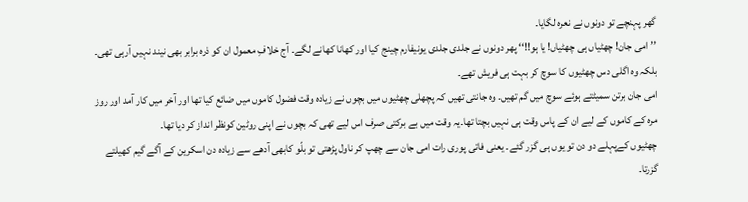گھر پہنچے تو دونوں نے نعرہ لگایا۔
’’امی جان! چھٹیاں ہی چھٹیاں! یا ہو!!‘‘ پھر دونوں نے جلدی جلدی یونیفارم چینج کیا اور کھانا کھانے لگے۔ آج خلافِ معمول ان کو ذرہ برابر بھی نیند نہیں آرہی تھی۔ بلکہ وہ اگلی دس چھٹیوں کا سوچ کر بہت ہی فریش تھے۔
امی جان برتن سمیٹتے ہوئے سوچ میں گم تھیں۔ وہ جانتی تھیں کہ پچھلی چھٹیوں میں بچوں نے زیادہ وقت فضول کاموں میں ضائع کیا تھا اور آخر میں کار آمد اور روز مرہ کے کاموں کے لیے ان کے پاس وقت ہی نہیں بچتا تھا۔یہ وقت میں بے برکتی صرف اس لیے تھی کہ بچوں نے اپنی روٹین کونظر انداز کر دیا تھا۔
چھٹیوں کےپہلے دو دن تو یوں ہی گزر گئے۔ یعنی فاتی پوری رات امی جان سے چھپ کر ناول پڑھتی تو بلّو کابھی آدھے سے زیادہ دن اسکرین کے آگے گیم کھیلتے گزرتا۔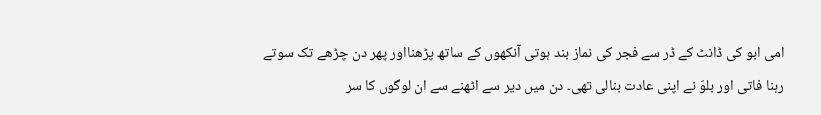امی ابو کی ڈانٹ کے ڈر سے فجر کی نماز بند ہوتی آنکھوں کے ساتھ پڑھنااور پھر دن چڑھے تک سوتے رہنا فاتی اور بلوّ نے اپنی عادت بنالی تھی۔ دن میں دیر سے اٹھنے سے ان لوگوں کا سر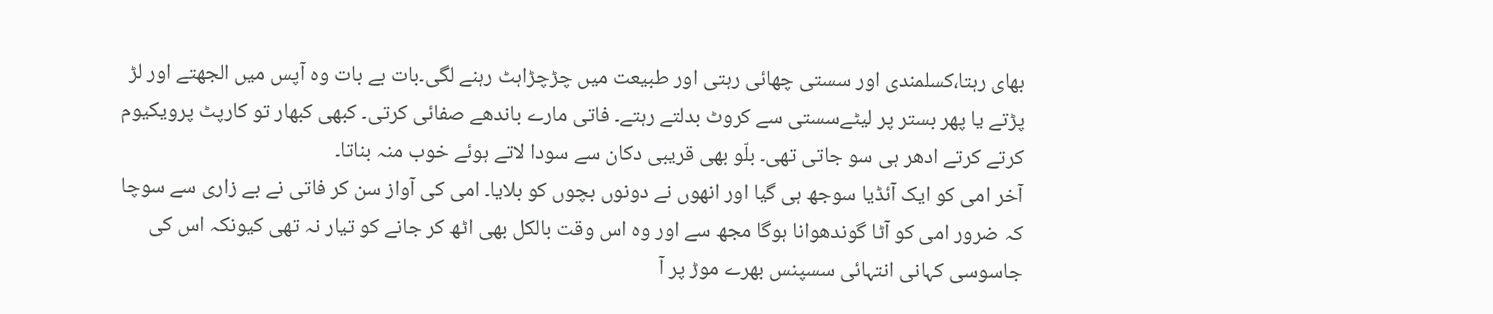بھای رہتا،کسلمندی اور سستی چھائی رہتی اور طبیعت میں چڑچڑاہٹ رہنے لگی۔بات بے بات وہ آپس میں الجھتے اور لڑ پڑتے یا پھر بستر پر لیٹےسستی سے کروٹ بدلتے رہتے۔ فاتی مارے باندھے صفائی کرتی۔ کبھی کبھار تو کارپٹ پرویکیوم کرتے کرتے ادھر ہی سو جاتی تھی۔ بلّو بھی قریبی دکان سے سودا لاتے ہوئے خوب منہ بناتا۔
آخر امی کو ایک آئڈیا سوجھ ہی گیا اور انھوں نے دونوں بچوں کو بلایا۔ امی کی آواز سن کر فاتی نے بے زاری سے سوچا کہ ضرور امی کو آٹا گوندھوانا ہوگا مجھ سے اور وہ اس وقت بالکل بھی اٹھ کر جانے کو تیار نہ تھی کیونکہ اس کی جاسوسی کہانی انتہائی سسپنس بھرے موڑ پر آ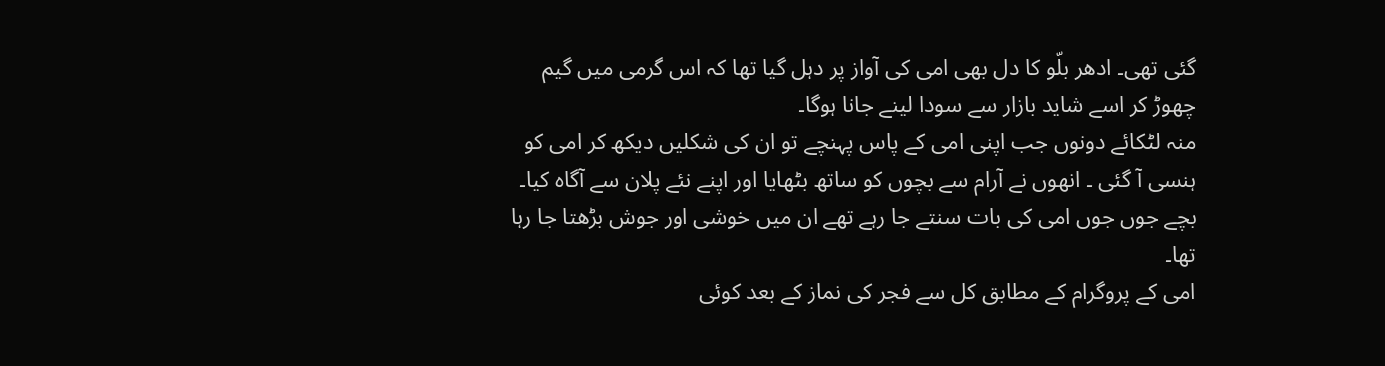گئی تھی۔ ادھر بلّو کا دل بھی امی کی آواز پر دہل گیا تھا کہ اس گرمی میں گیم چھوڑ کر اسے شاید بازار سے سودا لینے جانا ہوگا۔
منہ لٹکائے دونوں جب اپنی امی کے پاس پہنچے تو ان کی شکلیں دیکھ کر امی کو ہنسی آ گئی ۔ انھوں نے آرام سے بچوں کو ساتھ بٹھایا اور اپنے نئے پلان سے آگاہ کیا۔ بچے جوں جوں امی کی بات سنتے جا رہے تھے ان میں خوشی اور جوش بڑھتا جا رہا تھا۔
امی کے پروگرام کے مطابق کل سے فجر کی نماز کے بعد کوئی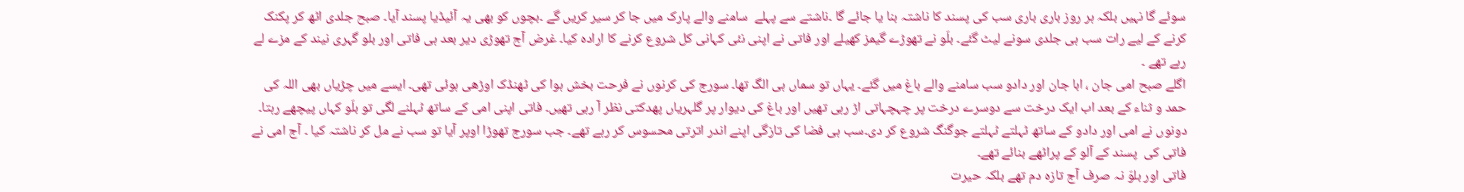سوئے گا نہیں بلکہ ہر روز باری باری سب کی پسند کا ناشتہ بنا یا جائے گا ۔ناشتے سے پہلے  سامنے والے پارک میں جا کر سیر کریں گے ۔بچوں کو بھی یہ آئیڈیا پسند آیا۔ صبح جلدی اٹھ کر پکنک کرنے کے لیے رات سب ہی جلدی سونے لیٹ گئے۔ بلّو نے تھوڑے گیمز کھیلے اور فاتی نے اپنی نئی کہانی کل شروع کرنے کا ارادہ کیا۔ غرض آج تھوڑی دیر بعد ہی فاتی اور بلو گہری نیند کے مزے لے رہے تھے ۔
اگلے صبح امی جان ، ابا جان اور دادو سب سامنے والے باغ میں گئے۔ یہاں تو سماں ہی الگ تھا۔ سورج کی کرنوں نے فرحت بخش ہوا کی ٹھنڈک اوڑھی ہوئی تھی۔ ایسے میں چڑیاں بھی اللہ کی حمد و ثناء کے بعد اب ایک درخت سے دوسرے درخت پر چہچہاتی اڑ رہی تھیں اور باغ کی دیوار پر گلہریاں پھدکتی نظر آ رہی تھیں۔ فاتی اپنی امی کے ساتھ ٹہلنے لگی تو بلّو کہاں پیچھے رہتا۔ دونوں نے امی اور دادو کے ساتھ ٹہلتے ٹہلتے جوگنگ شروع کر دی۔سب ہی فضا کی تازگی اپنے اندر اترتی محسوس کر رہے تھے۔ جب سورج تھوڑا اوپر آیا تو سب نے مل کر ناشتہ کیا ۔ آج امی نے فاتی کی  پسند کے آلو کے پراٹھے بنائے تھے۔
فاتی اور بلوّ نہ صرف آج تازہ دم تھے بلکہ حیرت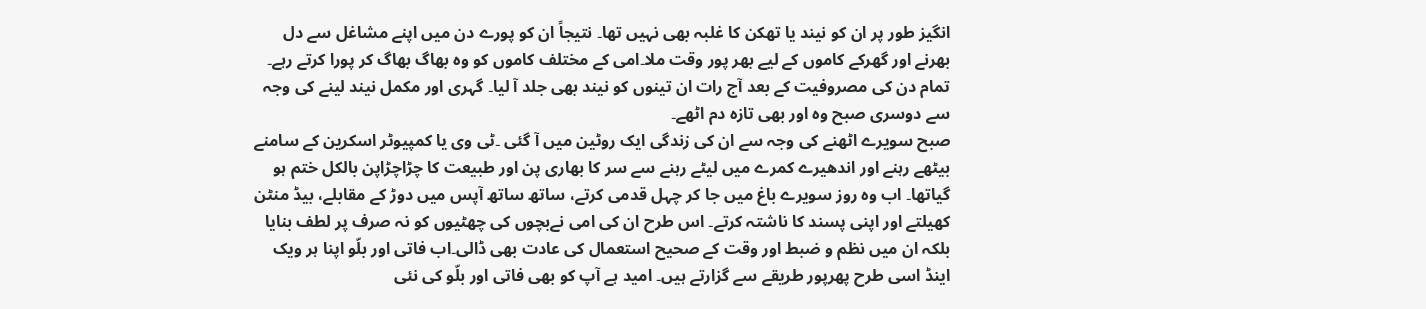انگیز طور پر ان کو نیند یا تھکن کا غلبہ بھی نہیں تھا۔ نتیجاً ان کو پورے دن میں اپنے مشاغل سے دل بھرنے اور گھرکے کاموں کے لیے بھر پور وقت ملا۔امی کے مختلف کاموں کو وہ بھاگ بھاگ کر پورا کرتے رہے۔ تمام دن کی مصروفیت کے بعد آج رات ان تینوں کو نیند بھی جلد آ لیا۔ گہری اور مکمل نیند لینے کی وجہ سے دوسری صبح وہ اور بھی تازہ دم اٹھے۔
صبح سویرے اٹھنے کی وجہ سے ان کی زندگی ایک روٹین میں آ گئی ۔ٹی وی یا کمپیوٹر اسکرین کے سامنے بیٹھے رہنے اور اندھیرے کمرے میں لیٹے رہنے سے سر کا بھاری پن اور طبیعت کا چڑاچڑاپن بالکل ختم ہو گیاتھا۔ اب وہ روز سویرے باغ میں جا کر چہل قدمی کرتے، ساتھ ساتھ آپس میں دوڑ کے مقابلے، بیڈ منٹن کھیلتے اور اپنی پسند کا ناشتہ کرتے۔ اس طرح ان کی امی نےبچوں کی چھٹیوں کو نہ صرف پر لطف بنایا بلکہ ان میں نظم و ضبط اور وقت کے صحیح استعمال کی عادت بھی ڈالی۔اب فاتی اور بلّو اپنا ہر ویک اینڈ اسی طرح پھرپور طریقے سے گزارتے ہیں۔ امید ہے آپ کو بھی فاتی اور بلّو کی نئی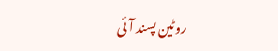روٹین پسند آئی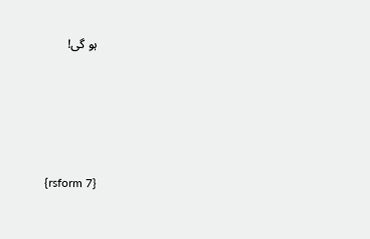ہو گی!




{rsform 7}